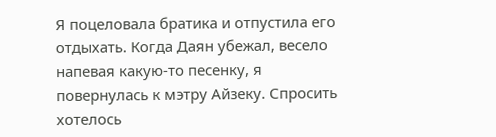Я поцеловала братика и отпустила его отдыхать. Когда Даян убежал, весело напевая какую-то песенку, я повернулась к мэтру Айзеку. Спросить хотелось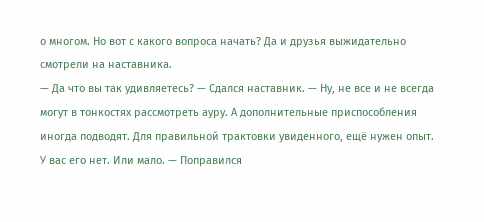о многом. Но вот с какого вопроса начать? Да и друзья выжидательно смотрели на наставника.
— Да что вы так удивляетесь? — Сдался наставник. — Ну, не все и не всегда могут в тонкостях рассмотреть ауру. А дополнительные приспособления иногда подводят. Для правильной трактовки увиденного, ещё нужен опыт. У вас его нет. Или мало. — Поправился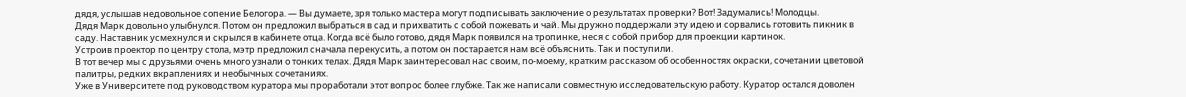дядя, услышав недовольное сопение Белогора. — Вы думаете, зря только мастера могут подписывать заключение о результатах проверки? Вот! Задумались! Молодцы.
Дядя Марк довольно улыбнулся. Потом он предложил выбраться в сад и прихватить с собой пожевать и чай. Мы дружно поддержали эту идею и сорвались готовить пикник в саду. Наставник усмехнулся и скрылся в кабинете отца. Когда всё было готово, дядя Марк появился на тропинке, неся с собой прибор для проекции картинок.
Устроив проектор по центру стола, мэтр предложил сначала перекусить, а потом он постарается нам всё объяснить. Так и поступили.
В тот вечер мы с друзьями очень много узнали о тонких телах. Дядя Марк заинтересовал нас своим, по-моему, кратким рассказом об особенностях окраски, сочетании цветовой палитры, редких вкраплениях и необычных сочетаниях.
Уже в Университете под руководством куратора мы проработали этот вопрос более глубже. Так же написали совместную исследовательскую работу. Куратор остался доволен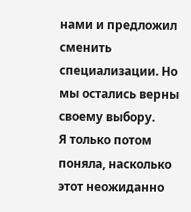нами и предложил сменить специализации. Но мы остались верны своему выбору.
Я только потом поняла, насколько этот неожиданно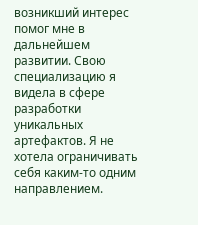возникший интерес помог мне в дальнейшем развитии. Свою специализацию я видела в сфере разработки уникальных артефактов. Я не хотела ограничивать себя каким-то одним направлением.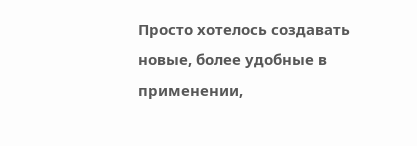Просто хотелось создавать новые, более удобные в применении,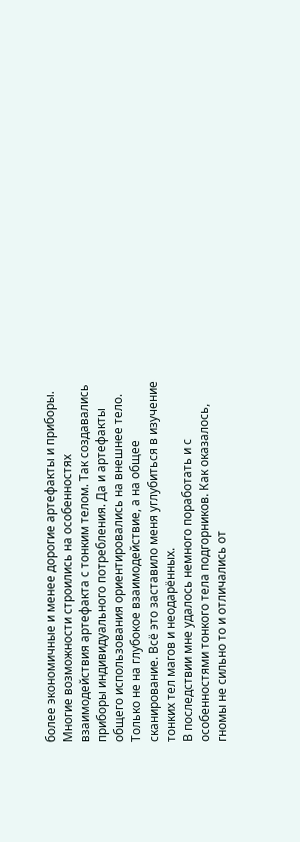более экономичные и менее дорогие артефакты и приборы.
Многие возможности строились на особенностях взаимодействия артефакта с тонким телом. Так создавались приборы индивидуального потребления. Да и артефакты общего использования ориентировались на внешнее тело. Только не на глубокое взаимодействие, а на общее сканирование. Всё это заставило меня углубиться в изучение тонких тел магов и неодарённых.
В последствии мне удалось немного поработать и с особенностями тонкого тела подгорников. Как оказалось, гномы не сильно то и отличались от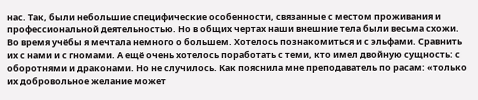нас. Так, были небольшие специфические особенности, связанные с местом проживания и профессиональной деятельностью. Но в общих чертах наши внешние тела были весьма схожи.
Во время учёбы я мечтала немного о большем. Хотелось познакомиться и с эльфами. Сравнить их с нами и с гномами. А ещё очень хотелось поработать с теми, кто имел двойную сущность: с оборотнями и драконами. Но не случилось. Как пояснила мне преподаватель по расам: «только их добровольное желание может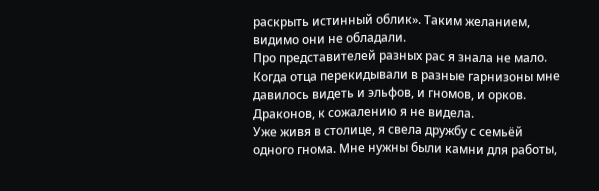раскрыть истинный облик». Таким желанием, видимо они не обладали.
Про представителей разных рас я знала не мало. Когда отца перекидывали в разные гарнизоны мне давилось видеть и эльфов, и гномов, и орков. Драконов, к сожалению я не видела.
Уже живя в столице, я свела дружбу с семьёй одного гнома. Мне нужны были камни для работы,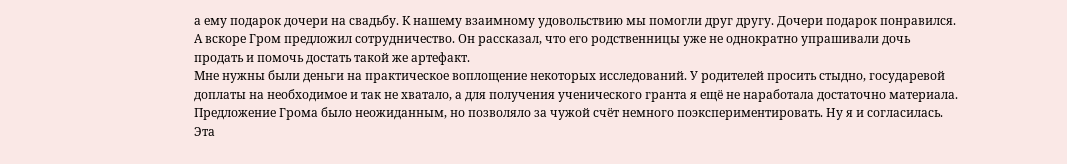а ему подарок дочери на свадьбу. К нашему взаимному удовольствию мы помогли друг другу. Дочери подарок понравился. А вскоре Гром предложил сотрудничество. Он рассказал, что его родственницы уже не однократно упрашивали дочь продать и помочь достать такой же артефакт.
Мне нужны были деньги на практическое воплощение некоторых исследований. У родителей просить стыдно, государевой доплаты на необходимое и так не хватало, а для получения ученического гранта я ещё не наработала достаточно материала. Предложение Грома было неожиданным, но позволяло за чужой счёт немного поэкспериментировать. Ну я и согласилась.
Эта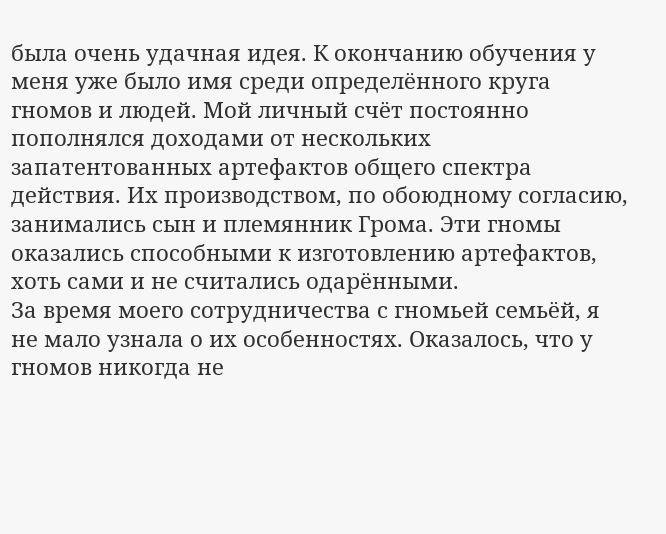была очень удачная идея. К окончанию обучения у меня уже было имя среди определённого круга гномов и людей. Мой личный счёт постоянно пополнялся доходами от нескольких запатентованных артефактов общего спектра действия. Их производством, по обоюдному согласию, занимались сын и племянник Грома. Эти гномы оказались способными к изготовлению артефактов, хоть сами и не считались одарёнными.
За время моего сотрудничества с гномьей семьёй, я не мало узнала о их особенностях. Оказалось, что у гномов никогда не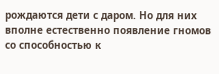рождаются дети с даром. Но для них вполне естественно появление гномов со способностью к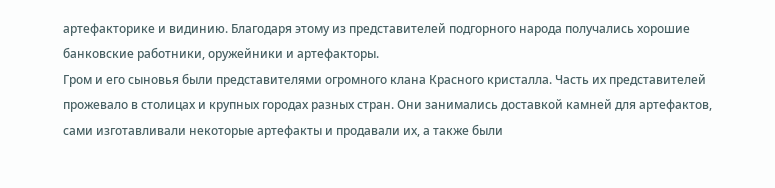артефакторике и видинию. Благодаря этому из представителей подгорного народа получались хорошие банковские работники, оружейники и артефакторы.
Гром и его сыновья были представителями огромного клана Красного кристалла. Часть их представителей прожевало в столицах и крупных городах разных стран. Они занимались доставкой камней для артефактов, сами изготавливали некоторые артефакты и продавали их, а также были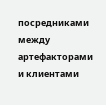посредниками между артефакторами и клиентами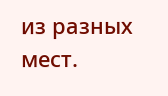из разных мест.